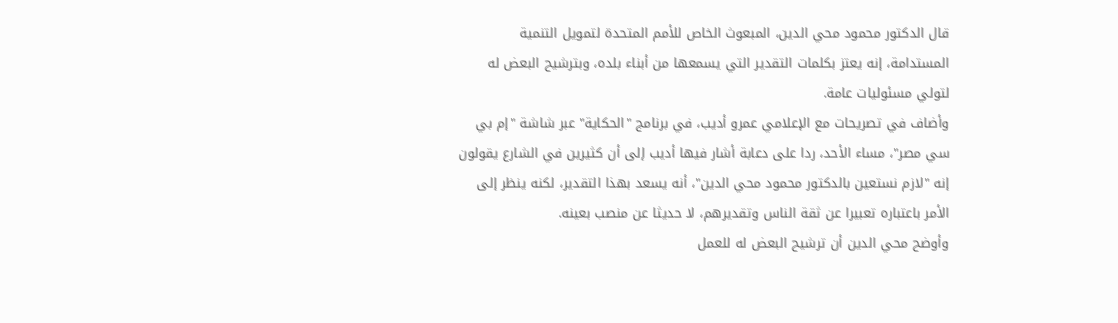قال الدكتور محمود محي الدين، المبعوث الخاص للأمم المتحدة لتمويل التنمية المستدامة، إنه يعتز بكلمات التقدير التي يسمعها من أبناء بلده، وبترشيح البعض له لتولي مسئوليات عامة.
وأضاف في تصريحات مع الإعلامي عمرو أديب، في برنامج "الحكاية" عبر شاشة "إم بي سي مصر"، مساء الأحد، ردا على دعابة أشار فيها أديب إلى أن كثيرين في الشارع يقولون إنه "لازم نستعين بالدكتور محمود محي الدين"، أنه يسعد بهذا التقدير، لكنه ينظر إلى الأمر باعتباره تعبيرا عن ثقة الناس وتقديرهم، لا حديثا عن منصب بعينه.
وأوضح محي الدين أن ترشيح البعض له للعمل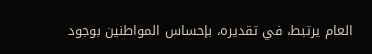العام يرتبط، في تقديره، بإحساس المواطنين بوجود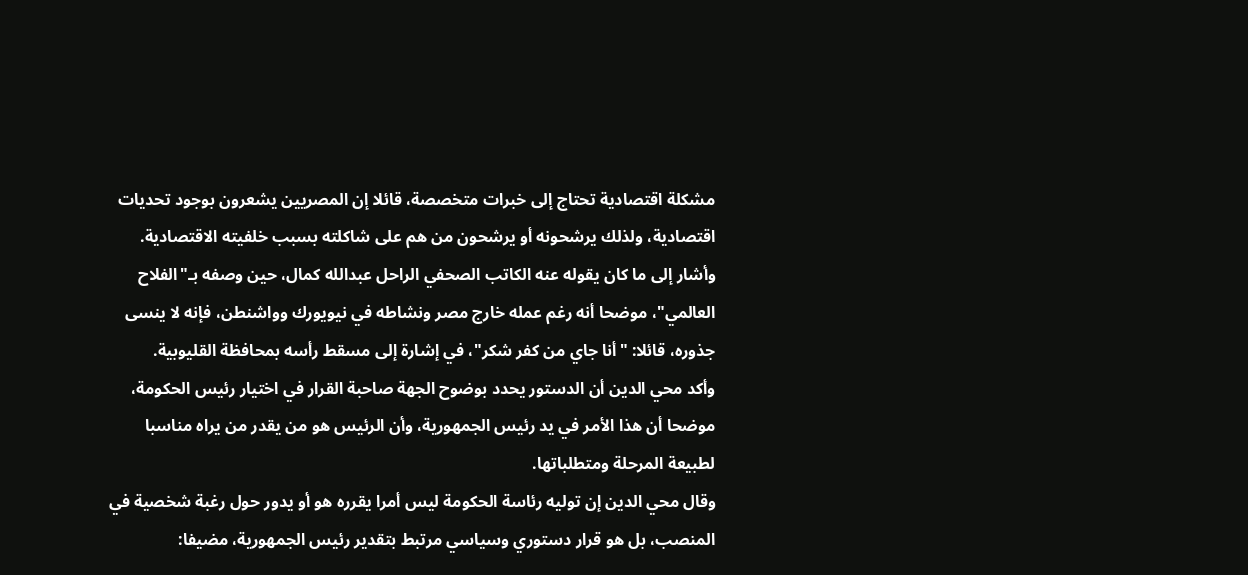مشكلة اقتصادية تحتاج إلى خبرات متخصصة، قائلا إن المصريين يشعرون بوجود تحديات اقتصادية، ولذلك يرشحونه أو يرشحون من هم على شاكلته بسبب خلفيته الاقتصادية.
وأشار إلى ما كان يقوله عنه الكاتب الصحفي الراحل عبدالله كمال، حين وصفه بـ"الفلاح العالمي"، موضحا أنه رغم عمله خارج مصر ونشاطه في نيويورك وواشنطن، فإنه لا ينسى جذوره، قائلا: "أنا جاي من كفر شكر"، في إشارة إلى مسقط رأسه بمحافظة القليوبية.
وأكد محي الدين أن الدستور يحدد بوضوح الجهة صاحبة القرار في اختيار رئيس الحكومة، موضحا أن هذا الأمر في يد رئيس الجمهورية، وأن الرئيس هو من يقدر من يراه مناسبا لطبيعة المرحلة ومتطلباتها.
وقال محي الدين إن توليه رئاسة الحكومة ليس أمرا يقرره هو أو يدور حول رغبة شخصية في المنصب، بل هو قرار دستوري وسياسي مرتبط بتقدير رئيس الجمهورية، مضيفا: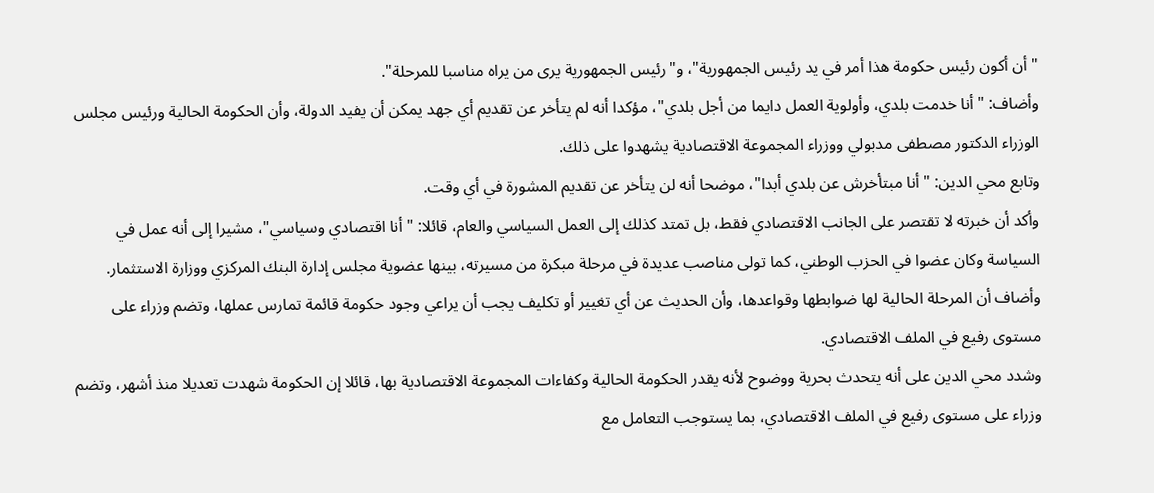"أن أكون رئيس حكومة هذا أمر في يد رئيس الجمهورية"، و"رئيس الجمهورية يرى من يراه مناسبا للمرحلة".
وأضاف: "أنا خدمت بلدي، وأولوية العمل دايما من أجل بلدي"، مؤكدا أنه لم يتأخر عن تقديم أي جهد يمكن أن يفيد الدولة، وأن الحكومة الحالية ورئيس مجلس الوزراء الدكتور مصطفى مدبولي ووزراء المجموعة الاقتصادية يشهدوا على ذلك.
وتابع محي الدين: "أنا مبتأخرش عن بلدي أبدا"، موضحا أنه لن يتأخر عن تقديم المشورة في أي وقت.
وأكد أن خبرته لا تقتصر على الجانب الاقتصادي فقط، بل تمتد كذلك إلى العمل السياسي والعام، قائلا: "أنا اقتصادي وسياسي"، مشيرا إلى أنه عمل في السياسة وكان عضوا في الحزب الوطني، كما تولى مناصب عديدة في مرحلة مبكرة من مسيرته، بينها عضوية مجلس إدارة البنك المركزي ووزارة الاستثمار.
وأضاف أن المرحلة الحالية لها ضوابطها وقواعدها، وأن الحديث عن أي تغيير أو تكليف يجب أن يراعي وجود حكومة قائمة تمارس عملها، وتضم وزراء على مستوى رفيع في الملف الاقتصادي.
وشدد محي الدين على أنه يتحدث بحرية ووضوح لأنه يقدر الحكومة الحالية وكفاءات المجموعة الاقتصادية بها، قائلا إن الحكومة شهدت تعديلا منذ أشهر، وتضم وزراء على مستوى رفيع في الملف الاقتصادي، بما يستوجب التعامل مع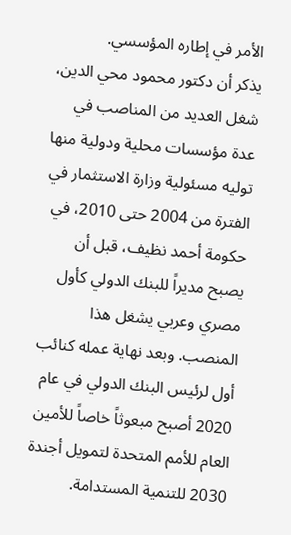الأمر في إطاره المؤسسي.
يذكر أن دكتور محمود محي الدين، شغل العديد من المناصب في عدة مؤسسات محلية ودولية منها توليه مسئولية وزارة الاستثمار في الفترة من 2004 حتى 2010، في حكومة أحمد نظيف، قبل أن يصبح مديراً للبنك الدولي كأول مصري وعربي يشغل هذا المنصب. وبعد نهاية عمله كنائب أول لرئيس البنك الدولي في عام 2020 أصبح مبعوثاً خاصاً للأمين العام للأمم المتحدة لتمويل أجندة 2030 للتنمية المستدامة.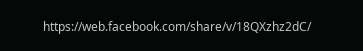https://web.facebook.com/share/v/18QXzhz2dC/